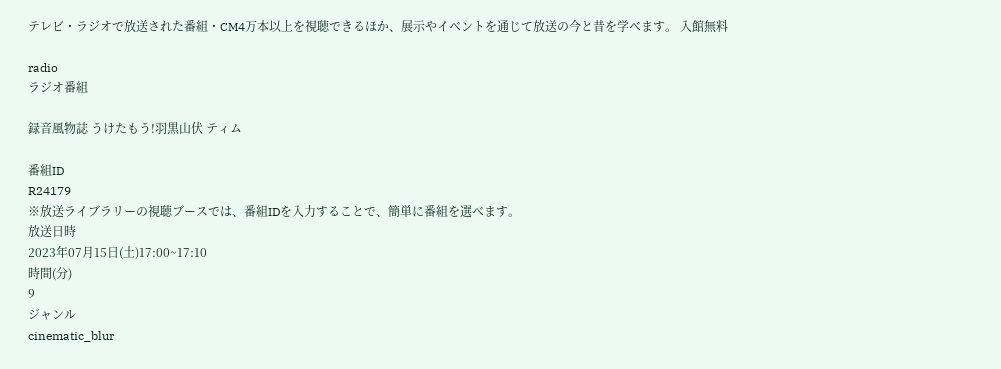テレビ・ラジオで放送された番組・CM4万本以上を視聴できるほか、展示やイベントを通じて放送の今と昔を学べます。 入館無料

radio
ラジオ番組

録音風物誌 うけたもう!羽黒山伏 ティム

番組ID
R24179
※放送ライブラリーの視聴ブースでは、番組IDを入力することで、簡単に番組を選べます。
放送日時
2023年07月15日(土)17:00~17:10
時間(分)
9
ジャンル
cinematic_blur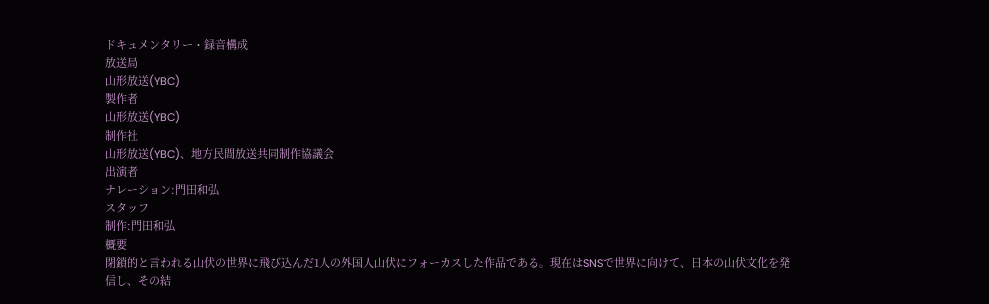ドキュメンタリー・録音構成
放送局
山形放送(YBC)
製作者
山形放送(YBC)
制作社
山形放送(YBC)、地方民間放送共同制作協議会
出演者
ナレーション:門田和弘
スタッフ
制作:門田和弘
概要
閉鎖的と言われる山伏の世界に飛び込んだ1人の外国人山伏にフォーカスした作品である。現在はSNSで世界に向けて、日本の山伏文化を発信し、その結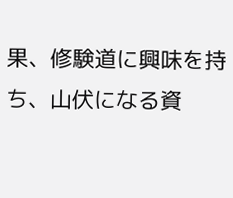果、修験道に興味を持ち、山伏になる資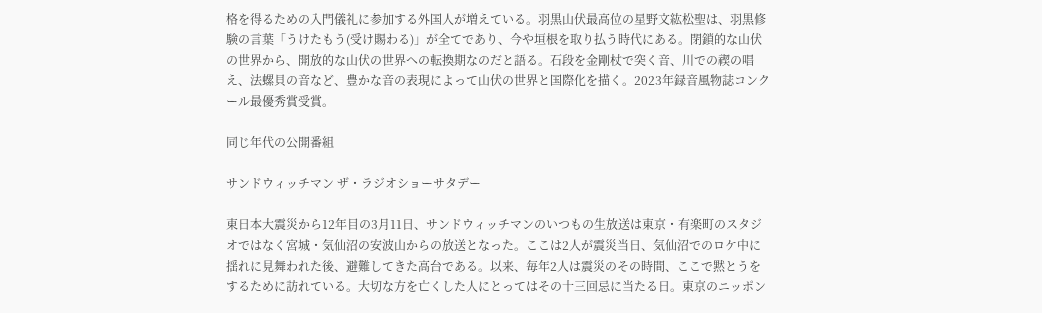格を得るための入門儀礼に参加する外国人が増えている。羽黒山伏最高位の星野文紘松聖は、羽黒修験の言葉「うけたもう(受け賜わる)」が全てであり、今や垣根を取り払う時代にある。閉鎖的な山伏の世界から、開放的な山伏の世界への転換期なのだと語る。石段を金剛杖で突く音、川での禊の唱え、法螺貝の音など、豊かな音の表現によって山伏の世界と国際化を描く。2023年録音風物誌コンクール最優秀賞受賞。

同じ年代の公開番組

サンドウィッチマン ザ・ラジオショーサタデー

東日本大震災から12年目の3月11日、サンドウィッチマンのいつもの生放送は東京・有楽町のスタジオではなく宮城・気仙沼の安波山からの放送となった。ここは2人が震災当日、気仙沼でのロケ中に揺れに見舞われた後、避難してきた高台である。以来、毎年2人は震災のその時間、ここで黙とうをするために訪れている。大切な方を亡くした人にとってはその十三回忌に当たる日。東京のニッポン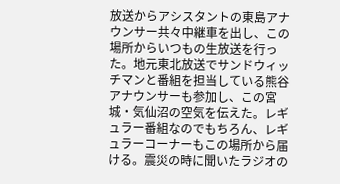放送からアシスタントの東島アナウンサー共々中継車を出し、この場所からいつもの生放送を行った。地元東北放送でサンドウィッチマンと番組を担当している熊谷アナウンサーも参加し、この宮城・気仙沼の空気を伝えた。レギュラー番組なのでもちろん、レギュラーコーナーもこの場所から届ける。震災の時に聞いたラジオの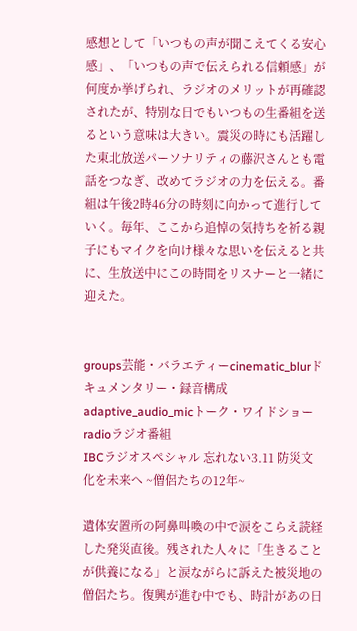感想として「いつもの声が聞こえてくる安心感」、「いつもの声で伝えられる信頼感」が何度か挙げられ、ラジオのメリットが再確認されたが、特別な日でもいつもの生番組を送るという意味は大きい。震災の時にも活躍した東北放送パーソナリティの藤沢さんとも電話をつなぎ、改めてラジオの力を伝える。番組は午後2時46分の時刻に向かって進行していく。毎年、ここから追悼の気持ちを祈る親子にもマイクを向け様々な思いを伝えると共に、生放送中にこの時間をリスナーと一緒に迎えた。


groups芸能・バラエティーcinematic_blurドキュメンタリー・録音構成adaptive_audio_micトーク・ワイドショーradioラジオ番組
IBCラジオスペシャル 忘れない3.11 防災文化を未来へ ~僧侶たちの12年~

遺体安置所の阿鼻叫喚の中で涙をこらえ読経した発災直後。残された人々に「生きることが供養になる」と涙ながらに訴えた被災地の僧侶たち。復興が進む中でも、時計があの日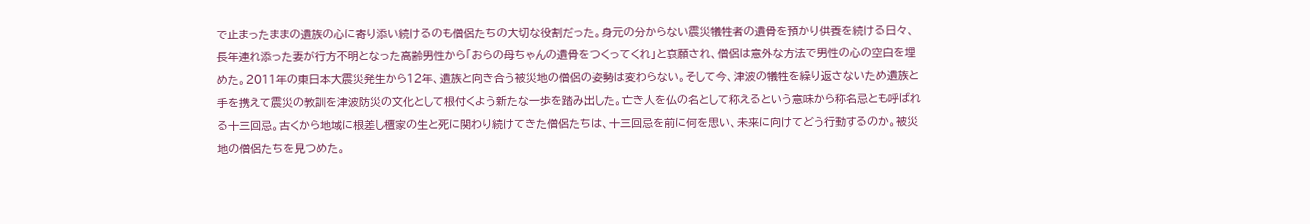で止まったままの遺族の心に寄り添い続けるのも僧侶たちの大切な役割だった。身元の分からない震災犠牲者の遺骨を預かり供養を続ける日々、長年連れ添った妻が行方不明となった高齢男性から「おらの母ちゃんの遺骨をつくってくれ」と哀願され、僧侶は意外な方法で男性の心の空白を埋めた。2011年の東日本大震災発生から12年、遺族と向き合う被災地の僧侶の姿勢は変わらない。そして今、津波の犠牲を繰り返さないため遺族と手を携えて震災の教訓を津波防災の文化として根付くよう新たな一歩を踏み出した。亡き人を仏の名として称えるという意味から称名忌とも呼ばれる十三回忌。古くから地域に根差し檀家の生と死に関わり続けてきた僧侶たちは、十三回忌を前に何を思い、未来に向けてどう行動するのか。被災地の僧侶たちを見つめた。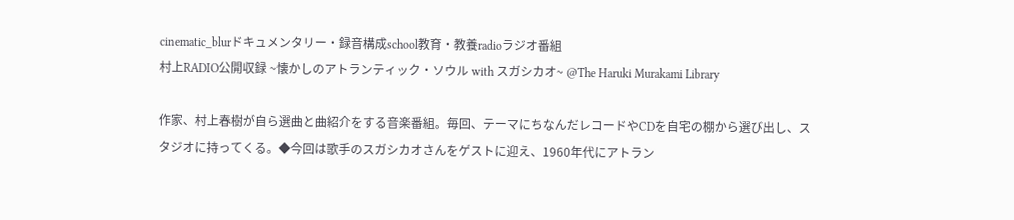cinematic_blurドキュメンタリー・録音構成school教育・教養radioラジオ番組
村上RADIO公開収録 ~懐かしのアトランティック・ソウル with スガシカオ~ @The Haruki Murakami Library

作家、村上春樹が自ら選曲と曲紹介をする音楽番組。毎回、テーマにちなんだレコードやCDを自宅の棚から選び出し、スタジオに持ってくる。◆今回は歌手のスガシカオさんをゲストに迎え、1960年代にアトラン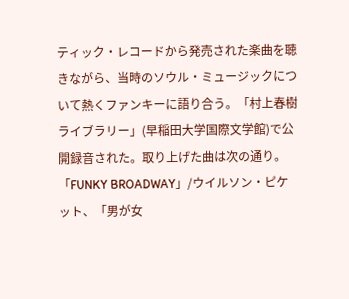ティック・レコードから発売された楽曲を聴きながら、当時のソウル・ミュージックについて熱くファンキーに語り合う。「村上春樹ライブラリー」(早稲田大学国際文学館)で公開録音された。取り上げた曲は次の通り。「FUNKY BROADWAY」/ウイルソン・ピケット、「男が女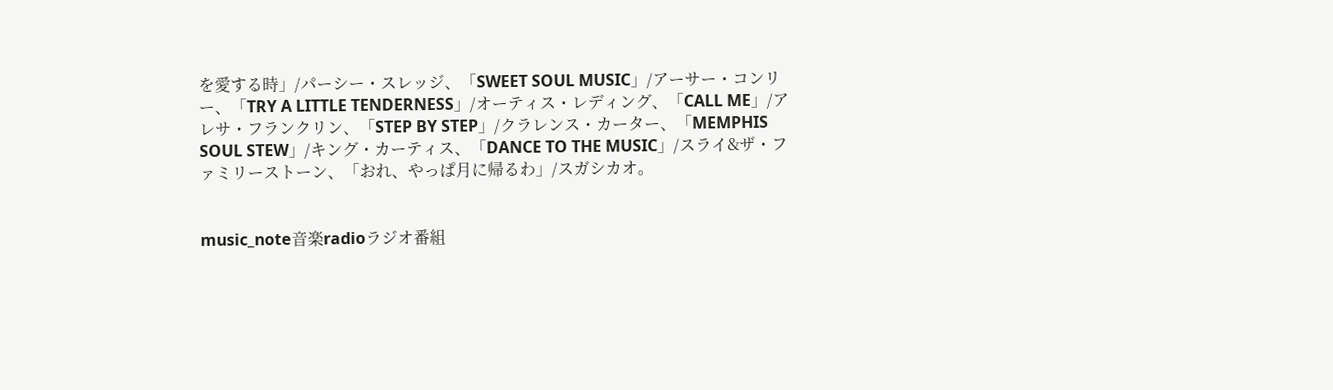を愛する時」/パーシー・スレッジ、「SWEET SOUL MUSIC」/アーサー・コンリー、「TRY A LITTLE TENDERNESS」/オーティス・レディング、「CALL ME」/アレサ・フランクリン、「STEP BY STEP」/クラレンス・カーター、「MEMPHIS SOUL STEW」/キング・カーティス、「DANCE TO THE MUSIC」/スライ&ザ・ファミリーストーン、「おれ、やっぱ月に帰るわ」/スガシカオ。


music_note音楽radioラジオ番組